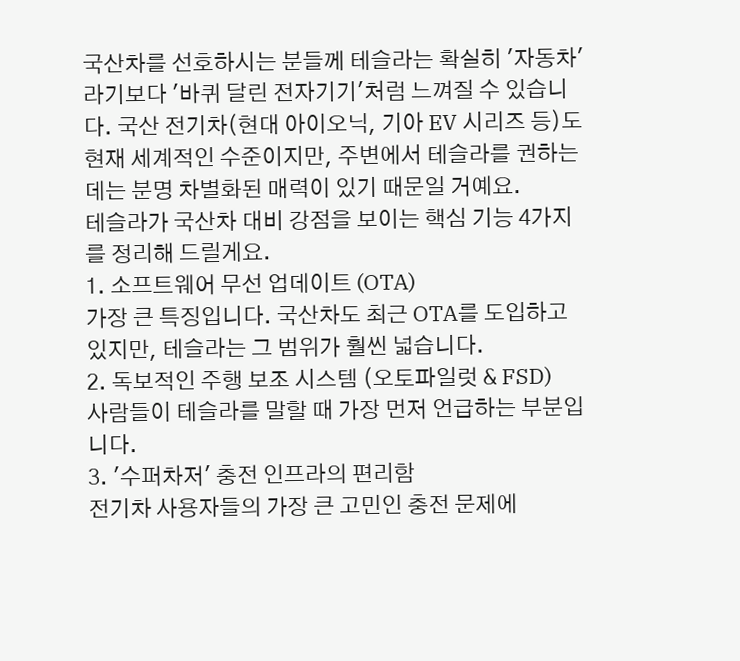국산차를 선호하시는 분들께 테슬라는 확실히 '자동차'라기보다 '바퀴 달린 전자기기'처럼 느껴질 수 있습니다. 국산 전기차(현대 아이오닉, 기아 EV 시리즈 등)도 현재 세계적인 수준이지만, 주변에서 테슬라를 권하는 데는 분명 차별화된 매력이 있기 때문일 거예요.
테슬라가 국산차 대비 강점을 보이는 핵심 기능 4가지를 정리해 드릴게요.
1. 소프트웨어 무선 업데이트 (OTA)
가장 큰 특징입니다. 국산차도 최근 OTA를 도입하고 있지만, 테슬라는 그 범위가 훨씬 넓습니다.
2. 독보적인 주행 보조 시스템 (오토파일럿 & FSD)
사람들이 테슬라를 말할 때 가장 먼저 언급하는 부분입니다.
3. '수퍼차저' 충전 인프라의 편리함
전기차 사용자들의 가장 큰 고민인 충전 문제에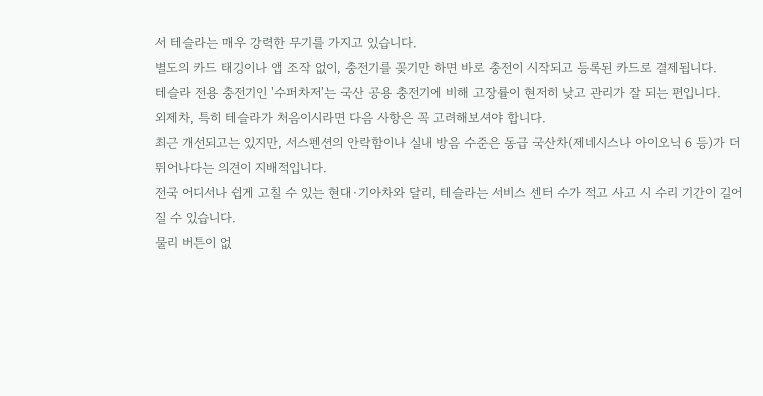서 테슬라는 매우 강력한 무기를 가지고 있습니다.
별도의 카드 태깅이나 앱 조작 없이, 충전기를 꽂기만 하면 바로 충전이 시작되고 등록된 카드로 결제됩니다.
테슬라 전용 충전기인 '수퍼차저'는 국산 공용 충전기에 비해 고장률이 현저히 낮고 관리가 잘 되는 편입니다.
외제차, 특히 테슬라가 처음이시라면 다음 사항은 꼭 고려해보셔야 합니다.
최근 개선되고는 있지만, 서스펜션의 안락함이나 실내 방음 수준은 동급 국산차(제네시스나 아이오닉 6 등)가 더 뛰어나다는 의견이 지배적입니다.
전국 어디서나 쉽게 고칠 수 있는 현대·기아차와 달리, 테슬라는 서비스 센터 수가 적고 사고 시 수리 기간이 길어질 수 있습니다.
물리 버튼이 없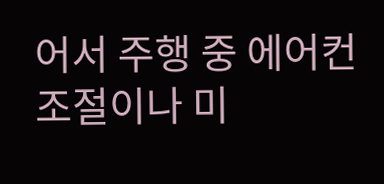어서 주행 중 에어컨 조절이나 미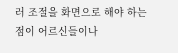러 조절을 화면으로 해야 하는 점이 어르신들이나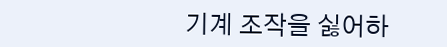기계 조작을 싫어하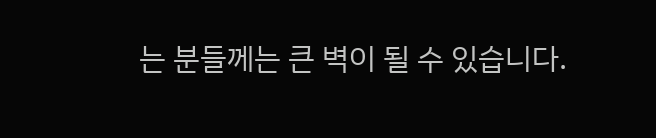는 분들께는 큰 벽이 될 수 있습니다.